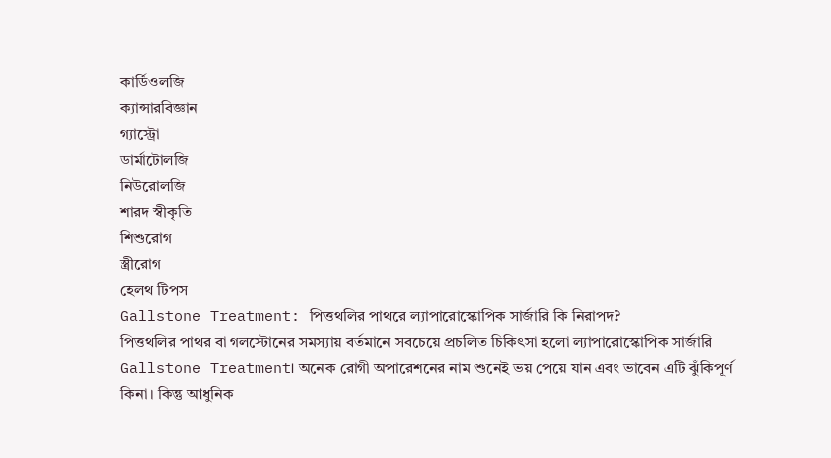কার্ডিওলজি
ক্যান্সারবিজ্ঞান
গ্যাস্ট্রো
ডার্মাটোলজি
নিউরোলজি
শারদ স্বীকৃতি
শিশুরোগ
স্ত্রীরোগ
হেলথ টিপস
Gallstone Treatment: পিত্তথলির পাথরে ল্যাপারোস্কোপিক সার্জারি কি নিরাপদ?
পিত্তথলির পাথর বা গলস্টোনের সমস্যায় বর্তমানে সবচেয়ে প্রচলিত চিকিৎসা হলো ল্যাপারোস্কোপিক সার্জারি Gallstone Treatment। অনেক রোগী অপারেশনের নাম শুনেই ভয় পেয়ে যান এবং ভাবেন এটি ঝুঁকিপূর্ণ কিনা। কিন্তু আধুনিক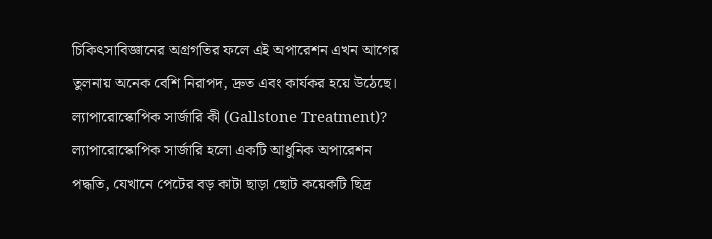চিকিৎসাবিজ্ঞানের অগ্রগতির ফলে এই অপারেশন এখন আগের তুলনায় অনেক বেশি নিরাপদ, দ্রুত এবং কার্যকর হয়ে উঠেছে।
ল্যাপারোস্কোপিক সার্জারি কী (Gallstone Treatment)?
ল্যাপারোস্কোপিক সার্জারি হলো একটি আধুনিক অপারেশন পদ্ধতি, যেখানে পেটের বড় কাটা ছাড়া ছোট কয়েকটি ছিদ্র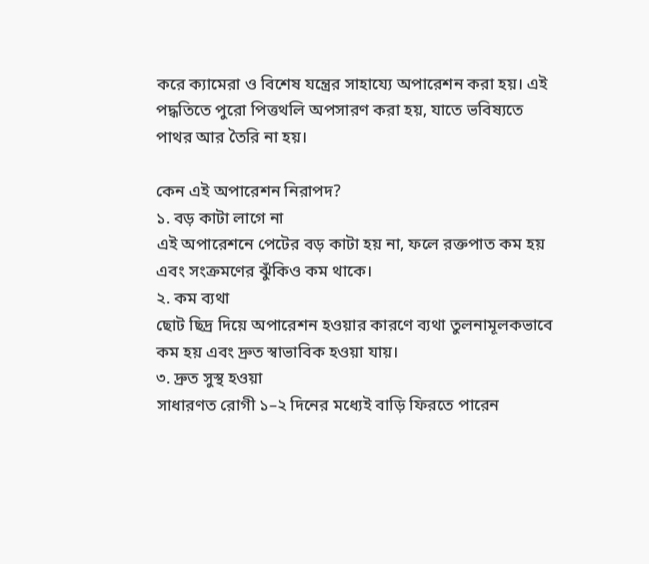করে ক্যামেরা ও বিশেষ যন্ত্রের সাহায্যে অপারেশন করা হয়। এই পদ্ধতিতে পুরো পিত্তথলি অপসারণ করা হয়, যাতে ভবিষ্যতে পাথর আর তৈরি না হয়।

কেন এই অপারেশন নিরাপদ?
১. বড় কাটা লাগে না
এই অপারেশনে পেটের বড় কাটা হয় না, ফলে রক্তপাত কম হয় এবং সংক্রমণের ঝুঁকিও কম থাকে।
২. কম ব্যথা
ছোট ছিদ্র দিয়ে অপারেশন হওয়ার কারণে ব্যথা তুলনামূলকভাবে কম হয় এবং দ্রুত স্বাভাবিক হওয়া যায়।
৩. দ্রুত সুস্থ হওয়া
সাধারণত রোগী ১–২ দিনের মধ্যেই বাড়ি ফিরতে পারেন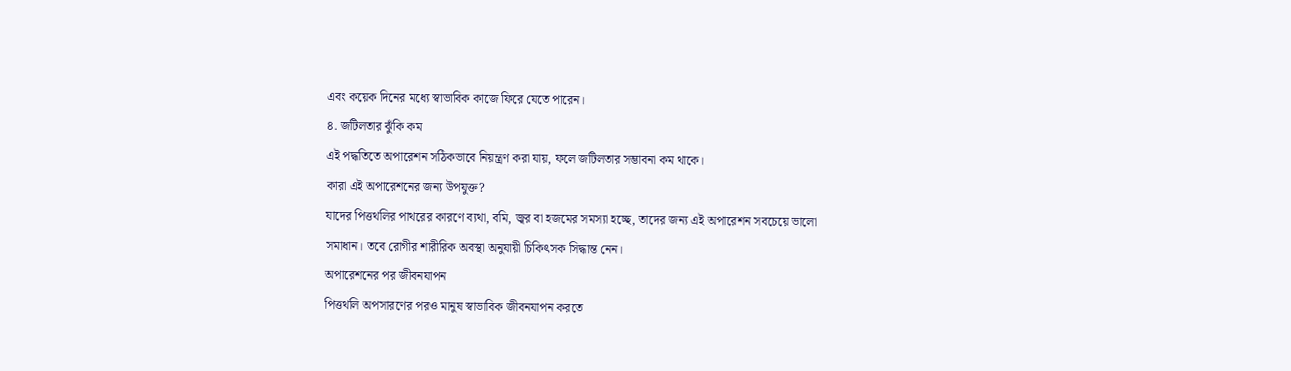এবং কয়েক দিনের মধ্যে স্বাভাবিক কাজে ফিরে যেতে পারেন।
৪. জটিলতার ঝুঁকি কম
এই পদ্ধতিতে অপারেশন সঠিকভাবে নিয়ন্ত্রণ করা যায়, ফলে জটিলতার সম্ভাবনা কম থাকে।
কারা এই অপারেশনের জন্য উপযুক্ত?
যাদের পিত্তথলির পাথরের কারণে ব্যথা, বমি, জ্বর বা হজমের সমস্যা হচ্ছে, তাদের জন্য এই অপারেশন সবচেয়ে ভালো সমাধান। তবে রোগীর শারীরিক অবস্থা অনুযায়ী চিকিৎসক সিদ্ধান্ত নেন।
অপারেশনের পর জীবনযাপন
পিত্তথলি অপসারণের পরও মানুষ স্বাভাবিক জীবনযাপন করতে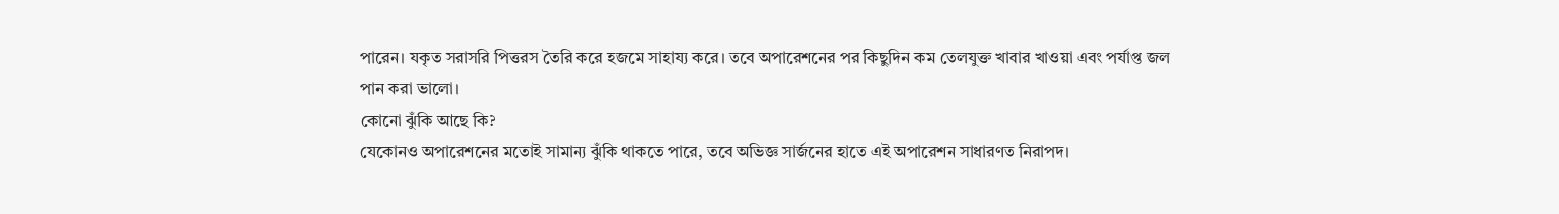পারেন। যকৃত সরাসরি পিত্তরস তৈরি করে হজমে সাহায্য করে। তবে অপারেশনের পর কিছুদিন কম তেলযুক্ত খাবার খাওয়া এবং পর্যাপ্ত জল পান করা ভালো।
কোনো ঝুঁকি আছে কি?
যেকোনও অপারেশনের মতোই সামান্য ঝুঁকি থাকতে পারে, তবে অভিজ্ঞ সার্জনের হাতে এই অপারেশন সাধারণত নিরাপদ।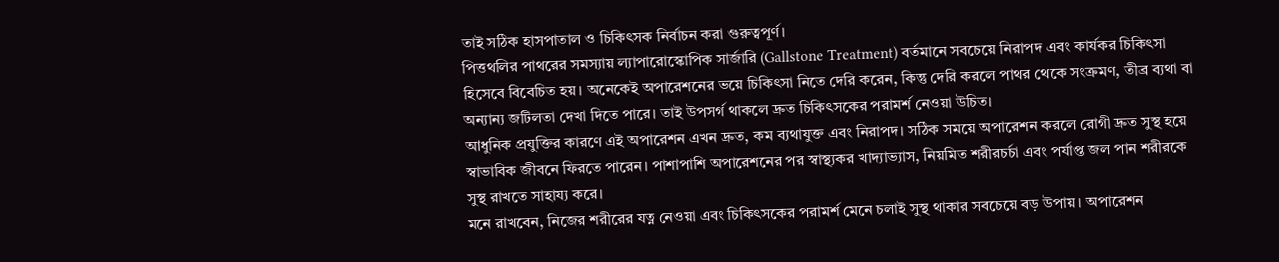তাই সঠিক হাসপাতাল ও চিকিৎসক নির্বাচন করা গুরুত্বপূর্ণ।
পিত্তথলির পাথরের সমস্যায় ল্যাপারোস্কোপিক সার্জারি (Gallstone Treatment) বর্তমানে সবচেয়ে নিরাপদ এবং কার্যকর চিকিৎসা হিসেবে বিবেচিত হয়। অনেকেই অপারেশনের ভয়ে চিকিৎসা নিতে দেরি করেন, কিন্তু দেরি করলে পাথর থেকে সংক্রমণ, তীব্র ব্যথা বা অন্যান্য জটিলতা দেখা দিতে পারে। তাই উপসর্গ থাকলে দ্রুত চিকিৎসকের পরামর্শ নেওয়া উচিত।
আধুনিক প্রযুক্তির কারণে এই অপারেশন এখন দ্রুত, কম ব্যথাযুক্ত এবং নিরাপদ। সঠিক সময়ে অপারেশন করলে রোগী দ্রুত সুস্থ হয়ে স্বাভাবিক জীবনে ফিরতে পারেন। পাশাপাশি অপারেশনের পর স্বাস্থ্যকর খাদ্যাভ্যাস, নিয়মিত শরীরচর্চা এবং পর্যাপ্ত জল পান শরীরকে সুস্থ রাখতে সাহায্য করে।
মনে রাখবেন, নিজের শরীরের যত্ন নেওয়া এবং চিকিৎসকের পরামর্শ মেনে চলাই সুস্থ থাকার সবচেয়ে বড় উপায়। অপারেশন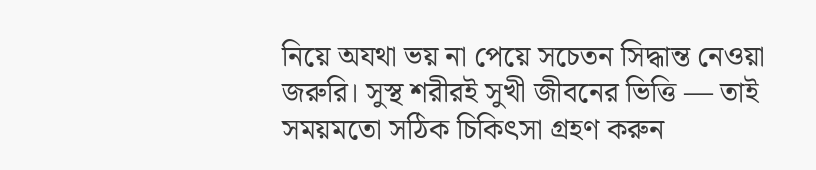নিয়ে অযথা ভয় না পেয়ে সচেতন সিদ্ধান্ত নেওয়া জরুরি। সুস্থ শরীরই সুখী জীবনের ভিত্তি — তাই সময়মতো সঠিক চিকিৎসা গ্রহণ করুন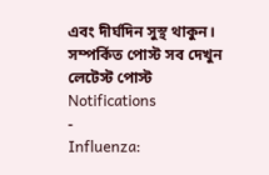এবং দীর্ঘদিন সুস্থ থাকুন।
সম্পর্কিত পোস্ট সব দেখুন
লেটেস্ট পোস্ট
Notifications
-
Influenza: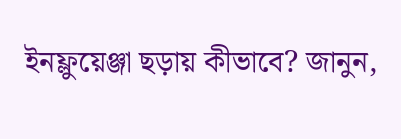ইনফ্লুয়েঞ্জা ছড়ায় কীভাবে? জানুন,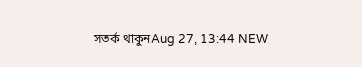সতর্ক থাকুনAug 27, 13:44 NEW